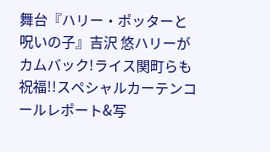舞台『ハリー・ポッターと呪いの子』吉沢 悠ハリーがカムバック!ライス関町らも祝福!!スペシャルカーテンコールレポート&写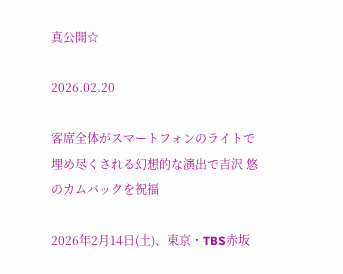真公開☆

2026.02.20

客席全体がスマートフォンのライトで埋め尽くされる幻想的な演出で吉沢 悠のカムバックを祝福

2026年2月14日(土)、東京・TBS赤坂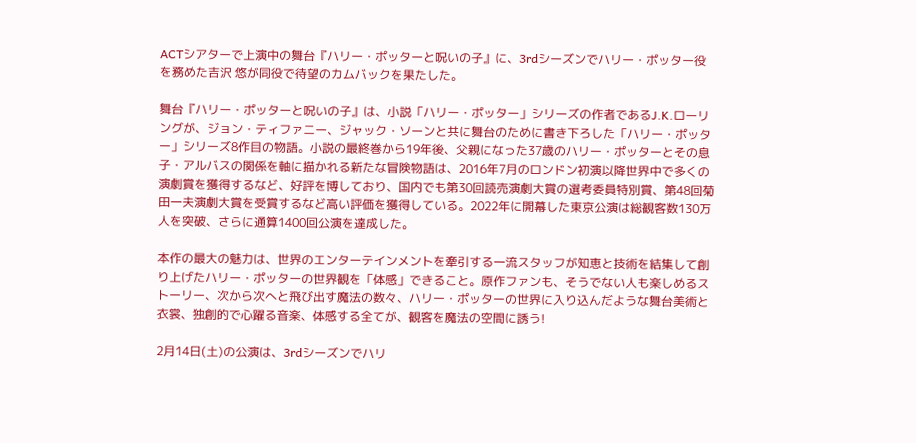ACTシアターで上演中の舞台『ハリー・ポッターと呪いの子』に、3rdシーズンでハリー・ポッター役を務めた吉沢 悠が同役で待望のカムバックを果たした。

舞台『ハリー・ポッターと呪いの子』は、小説「ハリー・ポッター」シリーズの作者であるJ.K.ローリングが、ジョン・ティファニー、ジャック・ソーンと共に舞台のために書き下ろした「ハリー・ポッター」シリーズ8作目の物語。小説の最終巻から19年後、父親になった37歳のハリー・ポッターとその息子・アルバスの関係を軸に描かれる新たな冒険物語は、2016年7月のロンドン初演以降世界中で多くの演劇賞を獲得するなど、好評を博しており、国内でも第30回読売演劇大賞の選考委員特別賞、第48回菊田一夫演劇大賞を受賞するなど高い評価を獲得している。2022年に開幕した東京公演は総観客数130万人を突破、さらに通算1400回公演を達成した。

本作の最大の魅力は、世界のエンターテインメントを牽引する一流スタッフが知恵と技術を結集して創り上げたハリー・ポッターの世界観を「体感」できること。原作ファンも、そうでない人も楽しめるストーリー、次から次へと飛び出す魔法の数々、ハリー・ポッターの世界に入り込んだような舞台美術と衣裳、独創的で心躍る音楽、体感する全てが、観客を魔法の空間に誘う!

2月14日(土)の公演は、3rdシーズンでハリ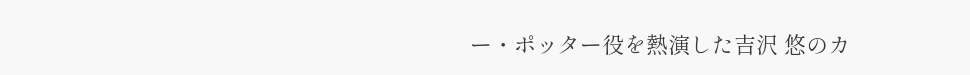ー・ポッター役を熱演した吉沢 悠のカ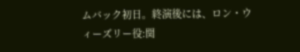ムバック初日。終演後には、ロン・ウィーズリー役:関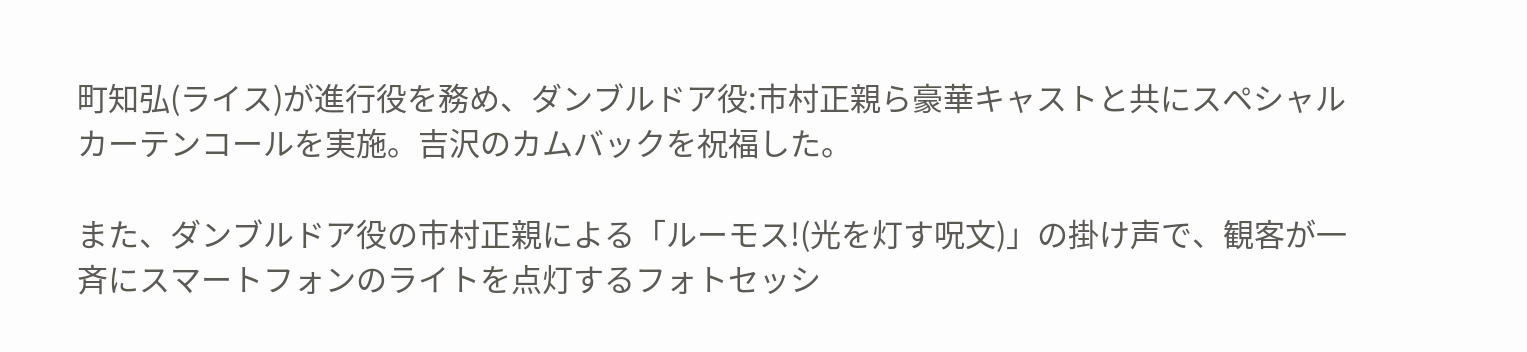町知弘(ライス)が進行役を務め、ダンブルドア役:市村正親ら豪華キャストと共にスペシャルカーテンコールを実施。吉沢のカムバックを祝福した。

また、ダンブルドア役の市村正親による「ルーモス!(光を灯す呪文)」の掛け声で、観客が一斉にスマートフォンのライトを点灯するフォトセッシ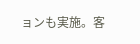ョンも実施。客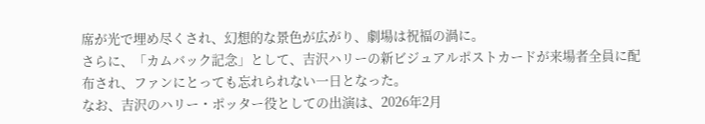席が光で埋め尽くされ、幻想的な景色が広がり、劇場は祝福の渦に。
さらに、「カムバック記念」として、吉沢ハリーの新ビジュアルポストカードが来場者全員に配布され、ファンにとっても忘れられない一日となった。
なお、吉沢のハリー・ポッター役としての出演は、2026年2月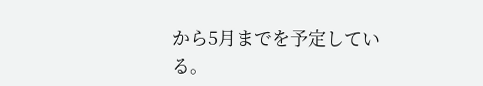から5月までを予定している。